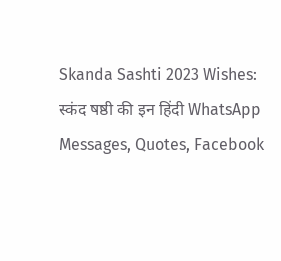Skanda Sashti 2023 Wishes: स्कंद षष्ठी की इन हिंदी WhatsApp Messages, Quotes, Facebook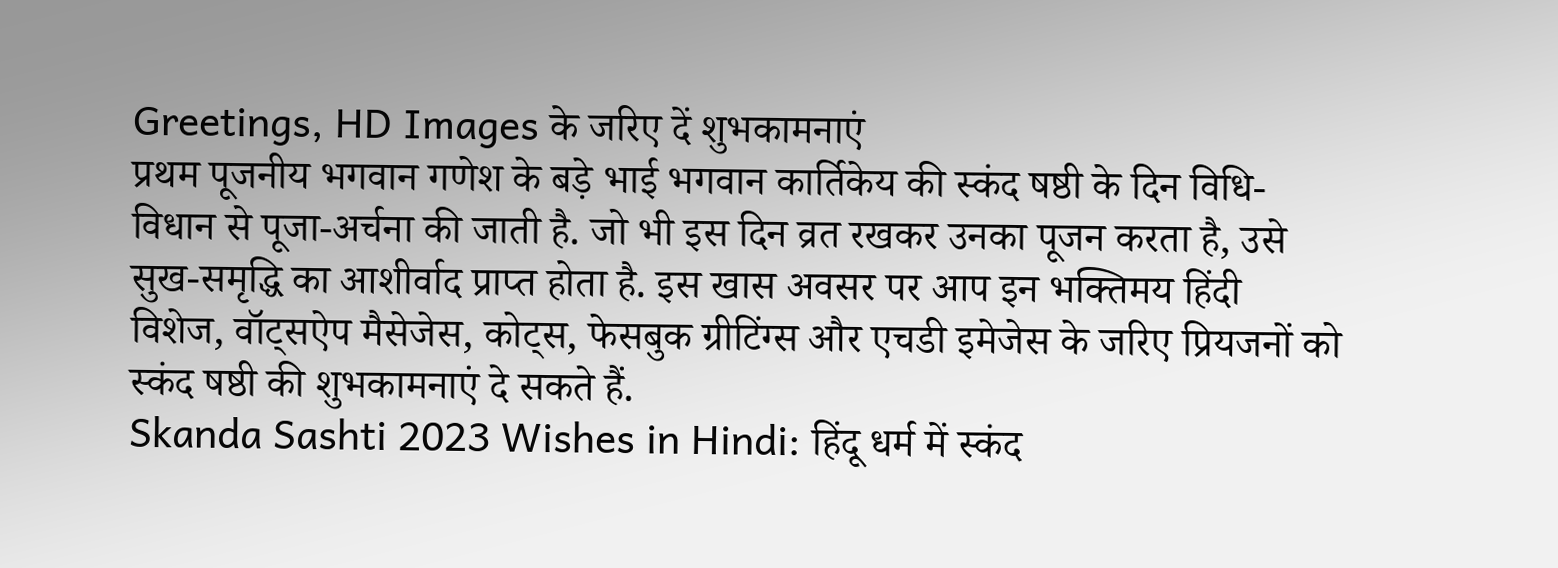Greetings, HD Images के जरिए दें शुभकामनाएं
प्रथम पूजनीय भगवान गणेश के बड़े भाई भगवान कार्तिकेय की स्कंद षष्ठी के दिन विधि-विधान से पूजा-अर्चना की जाती है. जो भी इस दिन व्रत रखकर उनका पूजन करता है, उसे सुख-समृद्धि का आशीर्वाद प्राप्त होता है. इस खास अवसर पर आप इन भक्तिमय हिंदी विशेज, वॉट्सऐप मैसेजेस, कोट्स, फेसबुक ग्रीटिंग्स और एचडी इमेजेस के जरिए प्रियजनों को स्कंद षष्ठी की शुभकामनाएं दे सकते हैं.
Skanda Sashti 2023 Wishes in Hindi: हिंदू धर्म में स्कंद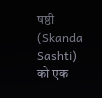षष्ठी (Skanda Sashti) को एक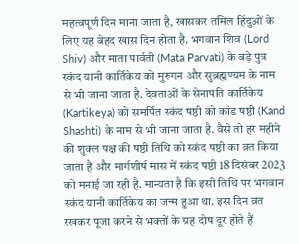महत्वपूर्ण दिन माना जाता है, खासकर तमिल हिंदुओं के लिए यह बेहद खास दिन होता है. भगवान शिव (Lord Shiv) और माता पार्वती (Mata Parvati) के बड़े पुत्र स्कंद यानी कार्तिकेय को मुरुगन और सुब्रह्मण्यम के नाम से भी जाना जाता है. देवताओं के सेनापति कार्तिकेय (Kartikeya) को समर्पित स्कंद षष्ठी को कांड षष्ठी (Kand Shashti) के नाम से भी जाना जाता है. वैसे तो हर महीने की शुक्ल पक्ष की षष्ठी तिथि को स्कंद षष्ठी का व्रत किया जाता है और मार्गशीर्ष मास में स्कंद षष्ठी 18 दिसंबर 2023 को मनाई जा रही है. मान्यता है कि इसी तिथि पर भगवान स्कंद यानी कार्तिकेय का जन्म हुआ था. इस दिन व्रत रखकर पूजा करने से भक्तों के ग्रह दोष दूर होते हैं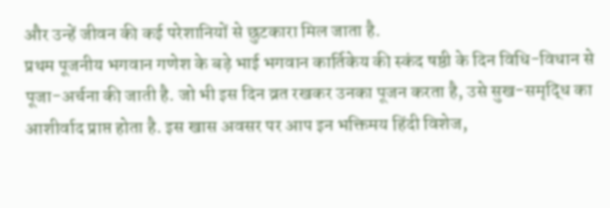और उन्हें जीवन की कई परेशानियों से छुटकारा मिल जाता है.
प्रथम पूजनीय भगवान गणेश के बड़े भाई भगवान कार्तिकेय की स्कंद षष्ठी के दिन विधि-विधान से पूजा-अर्चना की जाती है. जो भी इस दिन व्रत रखकर उनका पूजन करता है, उसे सुख-समृद्धि का आशीर्वाद प्राप्त होता है. इस खास अवसर पर आप इन भक्तिमय हिंदी विशेज,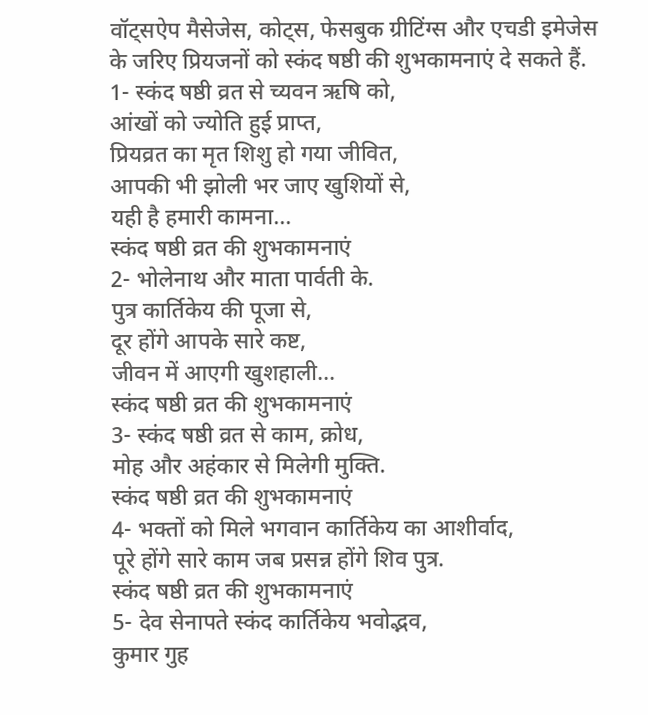वॉट्सऐप मैसेजेस, कोट्स, फेसबुक ग्रीटिंग्स और एचडी इमेजेस के जरिए प्रियजनों को स्कंद षष्ठी की शुभकामनाएं दे सकते हैं.
1- स्कंद षष्ठी व्रत से च्यवन ऋषि को,
आंखों को ज्योति हुई प्राप्त,
प्रियव्रत का मृत शिशु हो गया जीवित,
आपकी भी झोली भर जाए खुशियों से,
यही है हमारी कामना...
स्कंद षष्ठी व्रत की शुभकामनाएं
2- भोलेनाथ और माता पार्वती के.
पुत्र कार्तिकेय की पूजा से,
दूर होंगे आपके सारे कष्ट,
जीवन में आएगी खुशहाली...
स्कंद षष्ठी व्रत की शुभकामनाएं
3- स्कंद षष्ठी व्रत से काम, क्रोध,
मोह और अहंकार से मिलेगी मुक्ति.
स्कंद षष्ठी व्रत की शुभकामनाएं
4- भक्तों को मिले भगवान कार्तिकेय का आशीर्वाद,
पूरे होंगे सारे काम जब प्रसन्न होंगे शिव पुत्र.
स्कंद षष्ठी व्रत की शुभकामनाएं
5- देव सेनापते स्कंद कार्तिकेय भवोद्भव,
कुमार गुह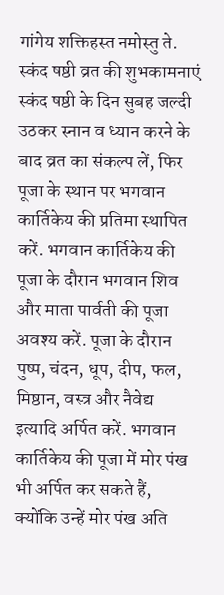गांगेय शक्तिहस्त नमोस्तु ते.
स्कंद षष्ठी व्रत की शुभकामनाएं
स्कंद षष्ठी के दिन सुबह जल्दी उठकर स्नान व ध्यान करने के बाद व्रत का संकल्प लें, फिर पूजा के स्थान पर भगवान कार्तिकेय की प्रतिमा स्थापित करें. भगवान कार्तिकेय की पूजा के दौरान भगवान शिव और माता पार्वती की पूजा अवश्य करें. पूजा के दौरान पुष्प, चंदन, धूप, दीप, फल, मिष्ठान, वस्त्र और नैवेद्य इत्यादि अर्पित करें. भगवान कार्तिकेय की पूजा में मोर पंख भी अर्पित कर सकते हैं, क्योंकि उन्हें मोर पंख अति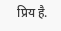प्रिय है.